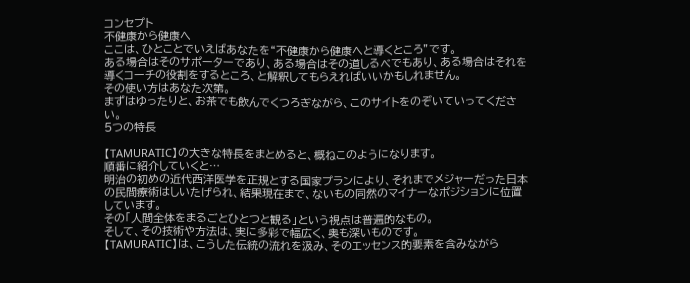コンセプト
不健康から健康へ
ここは、ひとことでいえばあなたを“不健康から健康へと導くところ”です。
ある場合はそのサポーターであり、ある場合はその道しるべでもあり、ある場合はそれを導くコーチの役割をするところ、と解釈してもらえればいいかもしれません。
その使い方はあなた次第。
まずはゆったりと、お茶でも飲んでくつろぎながら、このサイトをのぞいていってください。
5つの特長

【TAMURATIC】の大きな特長をまとめると、概ねこのようになります。
順番に紹介していくと…
明治の初めの近代西洋医学を正規とする国家プランにより、それまでメジャーだった日本の民間療術はしいたげられ、結果現在まで、ないもの同然のマイナーなポジションに位置しています。
その「人間全体をまるごとひとつと観る」という視点は普遍的なもの。
そして、その技術や方法は、実に多彩で幅広く、奥も深いものです。
【TAMURATIC】は、こうした伝統の流れを汲み、そのエッセンス的要素を含みながら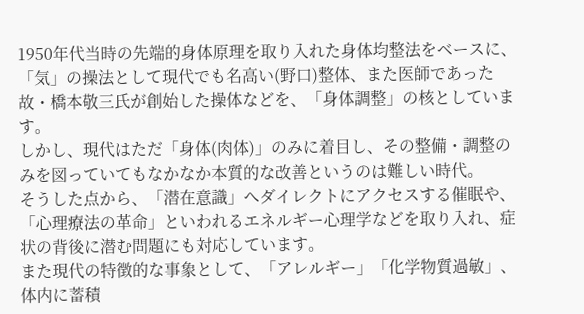1950年代当時の先端的身体原理を取り入れた身体均整法をベースに、「気」の操法として現代でも名高い(野口)整体、また医師であった故・橋本敬三氏が創始した操体などを、「身体調整」の核としています。
しかし、現代はただ「身体(肉体)」のみに着目し、その整備・調整のみを図っていてもなかなか本質的な改善というのは難しい時代。
そうした点から、「潜在意識」へダイレクトにアクセスする催眠や、「心理療法の革命」といわれるエネルギー心理学などを取り入れ、症状の背後に潜む問題にも対応しています。
また現代の特徴的な事象として、「アレルギー」「化学物質過敏」、体内に蓄積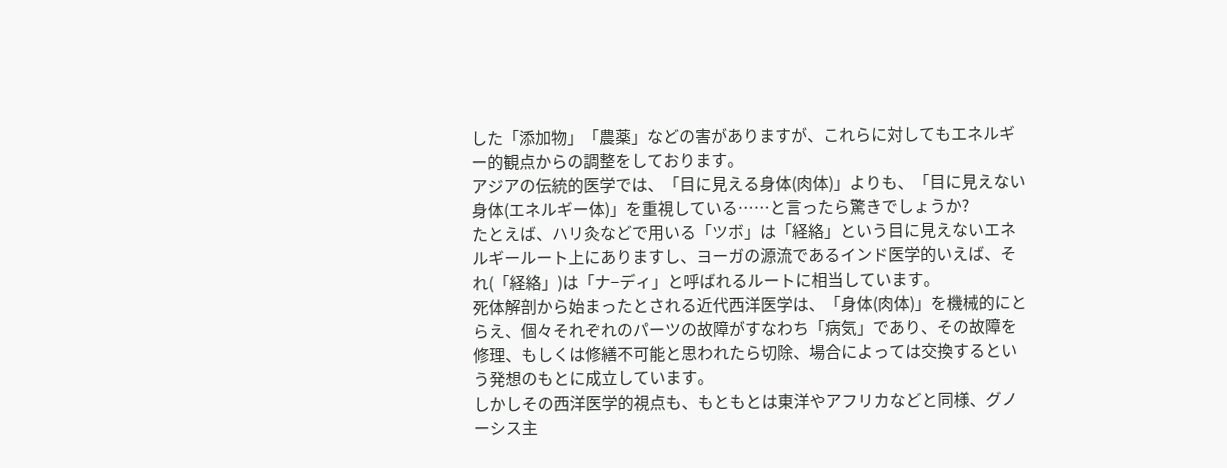した「添加物」「農薬」などの害がありますが、これらに対してもエネルギー的観点からの調整をしております。
アジアの伝統的医学では、「目に見える身体(肉体)」よりも、「目に見えない身体(エネルギー体)」を重視している……と言ったら驚きでしょうか?
たとえば、ハリ灸などで用いる「ツボ」は「経絡」という目に見えないエネルギールート上にありますし、ヨーガの源流であるインド医学的いえば、それ(「経絡」)は「ナ−ディ」と呼ばれるルートに相当しています。
死体解剖から始まったとされる近代西洋医学は、「身体(肉体)」を機械的にとらえ、個々それぞれのパーツの故障がすなわち「病気」であり、その故障を修理、もしくは修繕不可能と思われたら切除、場合によっては交換するという発想のもとに成立しています。
しかしその西洋医学的視点も、もともとは東洋やアフリカなどと同様、グノーシス主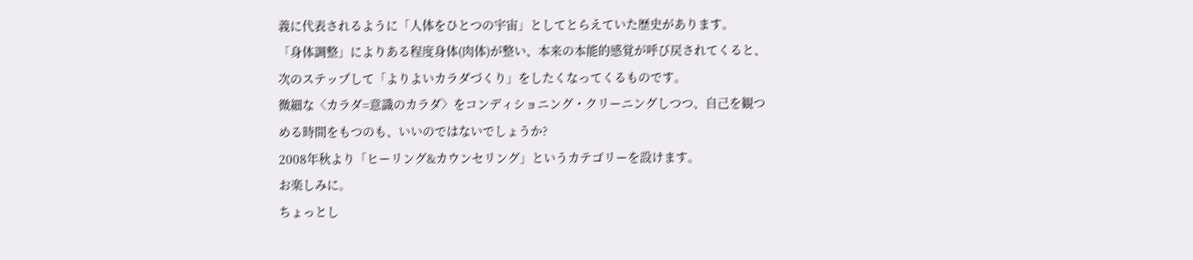義に代表されるように「人体をひとつの宇宙」としてとらえていた歴史があります。
「身体調整」によりある程度身体(肉体)が整い、本来の本能的感覚が呼び戻されてくると、次のステップして「よりよいカラダづくり」をしたくなってくるものです。
微細な〈カラダ=意識のカラダ〉をコンディショニング・クリーニングしつつ、自己を観つめる時間をもつのも、いいのではないでしょうか?
2008年秋より「ヒーリング&カウンセリング」というカテゴリーを設けます。
お楽しみに。
ちょっとし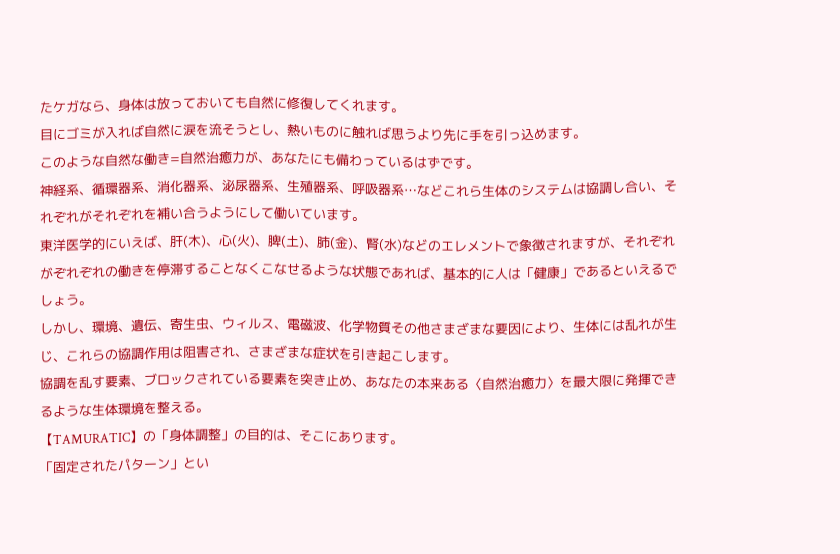たケガなら、身体は放っておいても自然に修復してくれます。
目にゴミが入れば自然に涙を流そうとし、熱いものに触れば思うより先に手を引っ込めます。
このような自然な働き=自然治癒力が、あなたにも備わっているはずです。
神経系、循環器系、消化器系、泌尿器系、生殖器系、呼吸器系…などこれら生体のシステムは協調し合い、それぞれがそれぞれを補い合うようにして働いています。
東洋医学的にいえば、肝(木)、心(火)、脾(土)、肺(金)、腎(水)などのエレメントで象徴されますが、それぞれがぞれぞれの働きを停滞することなくこなせるような状態であれば、基本的に人は「健康」であるといえるでしょう。
しかし、環境、遺伝、寄生虫、ウィルス、電磁波、化学物質その他さまざまな要因により、生体には乱れが生じ、これらの協調作用は阻害され、さまざまな症状を引き起こします。
協調を乱す要素、ブロックされている要素を突き止め、あなたの本来ある〈自然治癒力〉を最大限に発揮できるような生体環境を整える。
【TAMURATIC】の「身体調整」の目的は、そこにあります。
「固定されたパターン」とい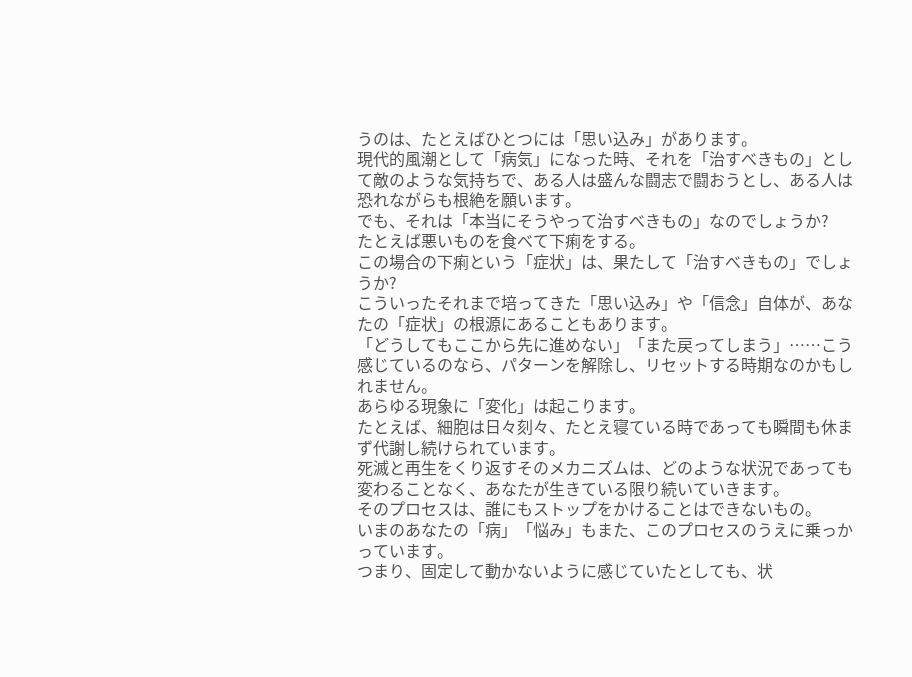うのは、たとえばひとつには「思い込み」があります。
現代的風潮として「病気」になった時、それを「治すべきもの」として敵のような気持ちで、ある人は盛んな闘志で闘おうとし、ある人は恐れながらも根絶を願います。
でも、それは「本当にそうやって治すべきもの」なのでしょうか?
たとえば悪いものを食べて下痢をする。
この場合の下痢という「症状」は、果たして「治すべきもの」でしょうか?
こういったそれまで培ってきた「思い込み」や「信念」自体が、あなたの「症状」の根源にあることもあります。
「どうしてもここから先に進めない」「また戻ってしまう」……こう感じているのなら、パターンを解除し、リセットする時期なのかもしれません。
あらゆる現象に「変化」は起こります。
たとえば、細胞は日々刻々、たとえ寝ている時であっても瞬間も休まず代謝し続けられています。
死滅と再生をくり返すそのメカニズムは、どのような状況であっても変わることなく、あなたが生きている限り続いていきます。
そのプロセスは、誰にもストップをかけることはできないもの。
いまのあなたの「病」「悩み」もまた、このプロセスのうえに乗っかっています。
つまり、固定して動かないように感じていたとしても、状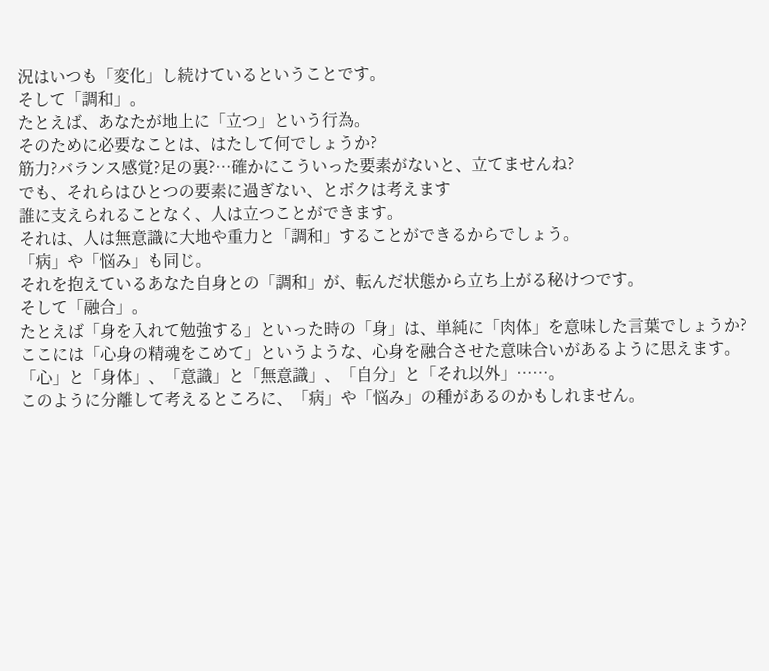況はいつも「変化」し続けているということです。
そして「調和」。
たとえば、あなたが地上に「立つ」という行為。
そのために必要なことは、はたして何でしょうか?
筋力?バランス感覚?足の裏?…確かにこういった要素がないと、立てませんね?
でも、それらはひとつの要素に過ぎない、とボクは考えます
誰に支えられることなく、人は立つことができます。
それは、人は無意識に大地や重力と「調和」することができるからでしょう。
「病」や「悩み」も同じ。
それを抱えているあなた自身との「調和」が、転んだ状態から立ち上がる秘けつです。
そして「融合」。
たとえば「身を入れて勉強する」といった時の「身」は、単純に「肉体」を意味した言葉でしょうか?
ここには「心身の精魂をこめて」というような、心身を融合させた意味合いがあるように思えます。
「心」と「身体」、「意識」と「無意識」、「自分」と「それ以外」……。
このように分離して考えるところに、「病」や「悩み」の種があるのかもしれません。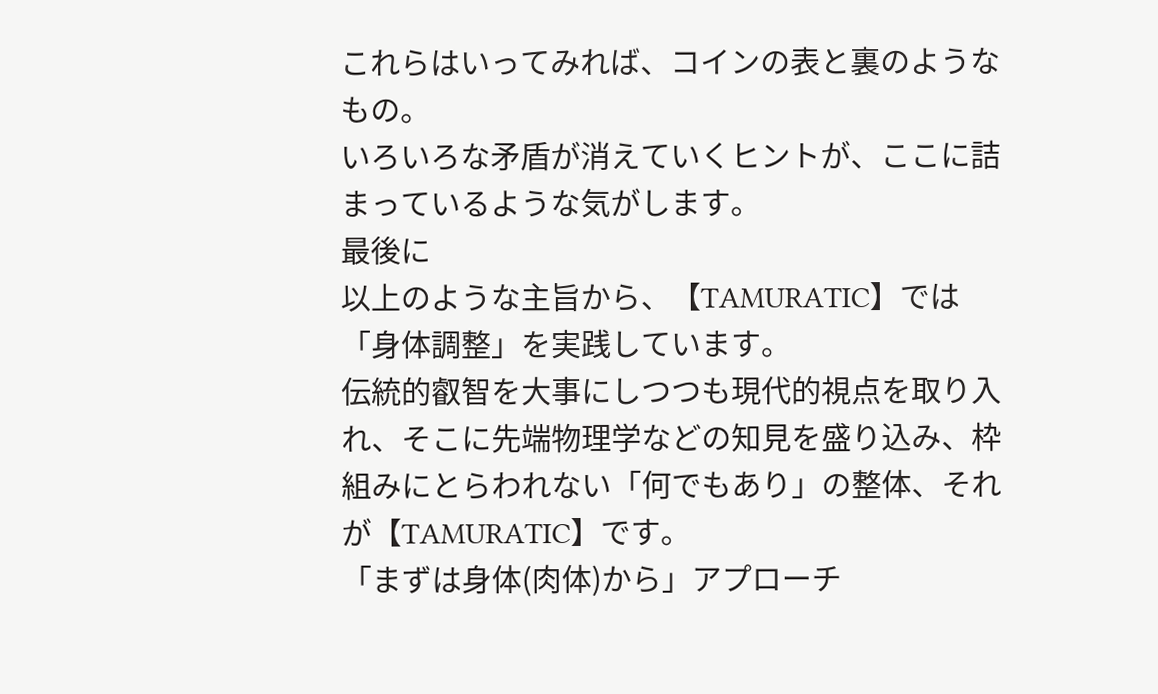これらはいってみれば、コインの表と裏のようなもの。
いろいろな矛盾が消えていくヒントが、ここに詰まっているような気がします。
最後に
以上のような主旨から、【TAMURATIC】では「身体調整」を実践しています。
伝統的叡智を大事にしつつも現代的視点を取り入れ、そこに先端物理学などの知見を盛り込み、枠組みにとらわれない「何でもあり」の整体、それが【TAMURATIC】です。
「まずは身体(肉体)から」アプローチ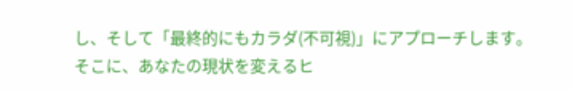し、そして「最終的にもカラダ(不可視)」にアプローチします。
そこに、あなたの現状を変えるヒ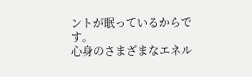ントが眠っているからです。
心身のさまざまなエネル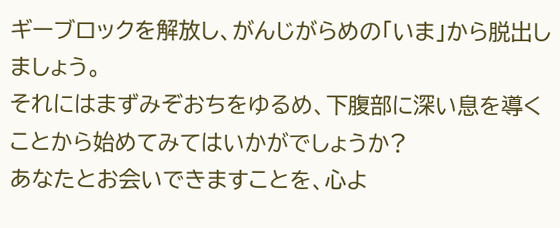ギーブロックを解放し、がんじがらめの「いま」から脱出しましょう。
それにはまずみぞおちをゆるめ、下腹部に深い息を導くことから始めてみてはいかがでしょうか?
あなたとお会いできますことを、心よ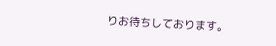りお待ちしております。